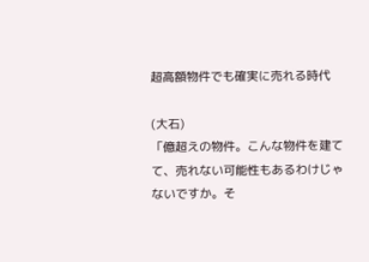超高額物件でも確実に売れる時代

(大石)
「億超えの物件。こんな物件を建てて、売れない可能性もあるわけじゃないですか。そ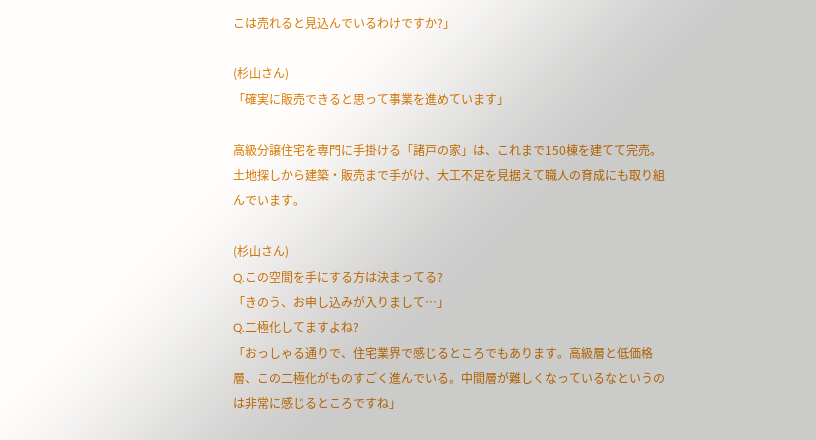こは売れると見込んでいるわけですか?」

(杉山さん)
「確実に販売できると思って事業を進めています」

高級分譲住宅を専門に手掛ける「諸戸の家」は、これまで150棟を建てて完売。土地探しから建築・販売まで手がけ、大工不足を見据えて職人の育成にも取り組んでいます。

(杉山さん)
Q.この空間を手にする方は決まってる?
「きのう、お申し込みが入りまして…」
Q.二極化してますよね?
「おっしゃる通りで、住宅業界で感じるところでもあります。高級層と低価格層、この二極化がものすごく進んでいる。中間層が難しくなっているなというのは非常に感じるところですね」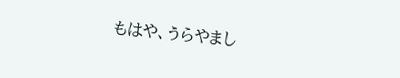もはや、うらやまし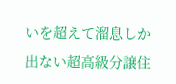いを超えて溜息しか出ない超高級分譲住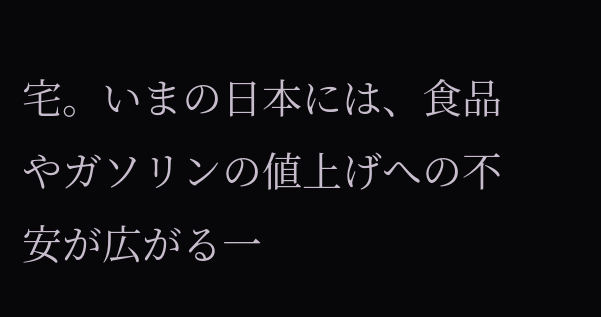宅。いまの日本には、食品やガソリンの値上げへの不安が広がる一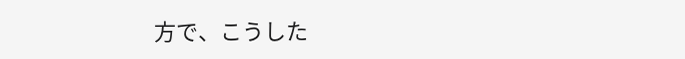方で、こうした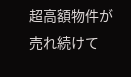超高額物件が売れ続けて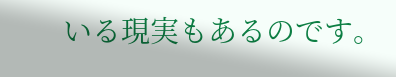いる現実もあるのです。